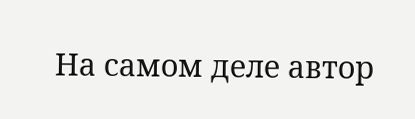На самом деле автор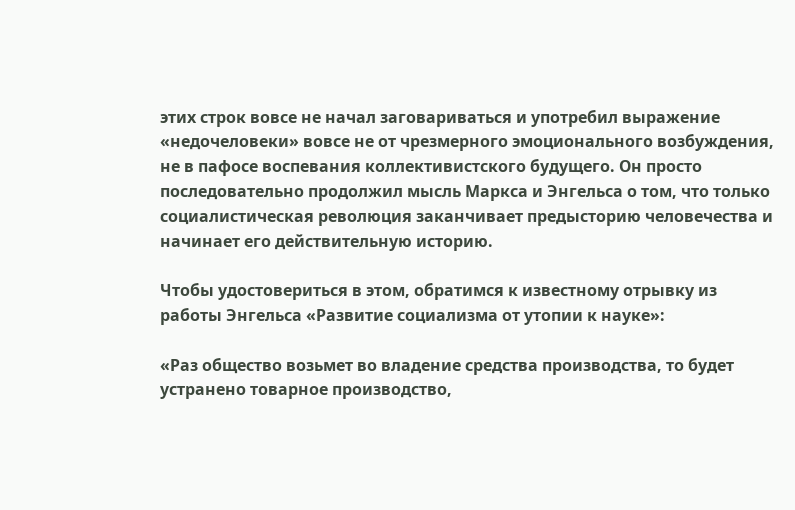этих строк вовсе не начал заговариваться и употребил выражение «недочеловеки» вовсе не от чрезмерного эмоционального возбуждения, не в пафосе воспевания коллективистского будущего. Он просто последовательно продолжил мысль Маркса и Энгельса о том, что только социалистическая революция заканчивает предысторию человечества и начинает его действительную историю.

Чтобы удостовериться в этом, обратимся к известному отрывку из работы Энгельса «Развитие социализма от утопии к науке»:

«Раз общество возьмет во владение средства производства, то будет устранено товарное производство,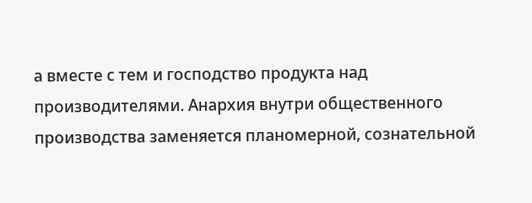а вместе с тем и господство продукта над производителями. Анархия внутри общественного производства заменяется планомерной, сознательной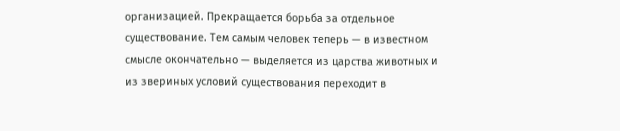организацией. Прекращается борьба за отдельное существование. Тем самым человек теперь — в известном смысле окончательно — выделяется из царства животных и из звериных условий существования переходит в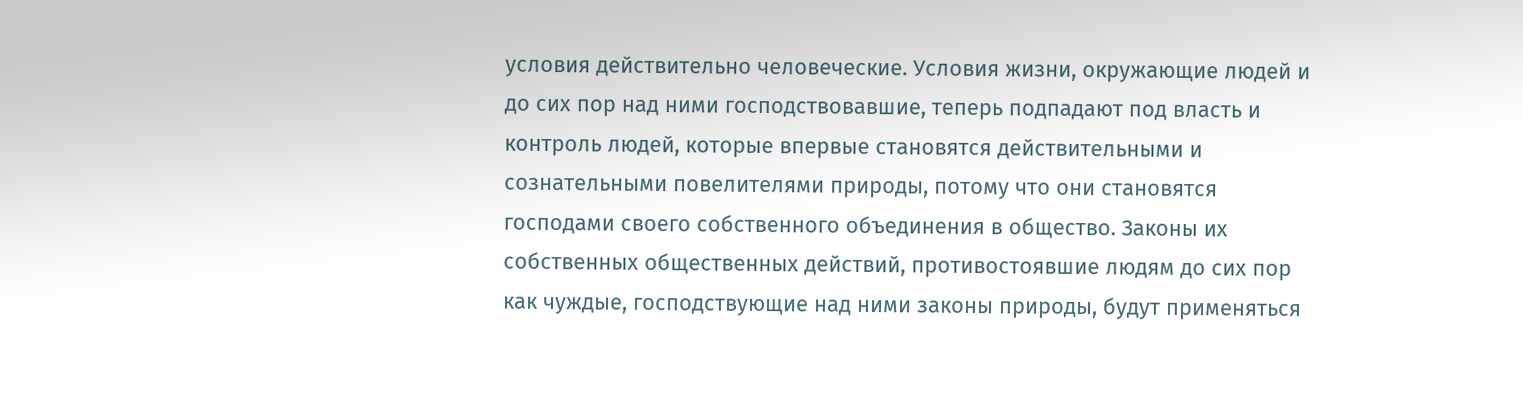условия действительно человеческие. Условия жизни, окружающие людей и до сих пор над ними господствовавшие, теперь подпадают под власть и контроль людей, которые впервые становятся действительными и сознательными повелителями природы, потому что они становятся господами своего собственного объединения в общество. Законы их собственных общественных действий, противостоявшие людям до сих пор как чуждые, господствующие над ними законы природы, будут применяться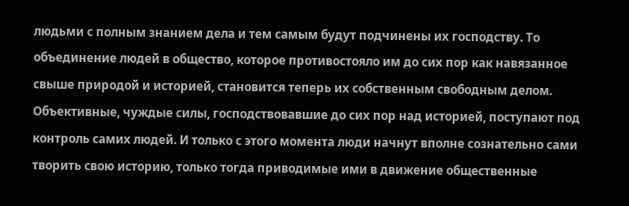людьми с полным знанием дела и тем самым будут подчинены их господству. То объединение людей в общество, которое противостояло им до сих пор как навязанное свыше природой и историей, становится теперь их собственным свободным делом. Объективные, чуждые силы, господствовавшие до сих пор над историей, поступают под контроль самих людей. И только с этого момента люди начнут вполне сознательно сами творить свою историю, только тогда приводимые ими в движение общественные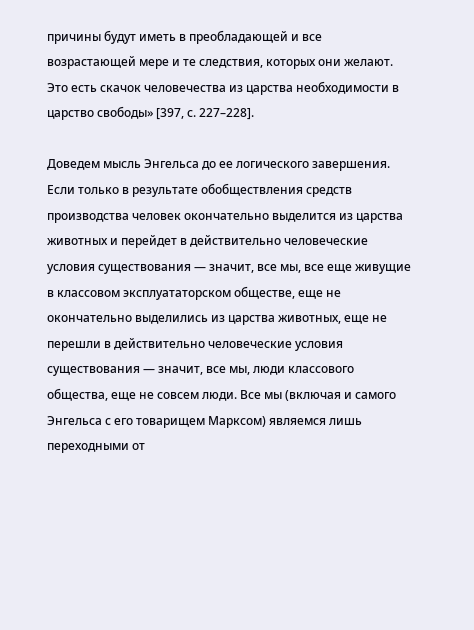причины будут иметь в преобладающей и все возрастающей мере и те следствия, которых они желают. Это есть скачок человечества из царства необходимости в царство свободы» [397, с. 227–228].

Доведем мысль Энгельса до ее логического завершения. Если только в результате обобществления средств производства человек окончательно выделится из царства животных и перейдет в действительно человеческие условия существования — значит, все мы, все еще живущие в классовом эксплуататорском обществе, еще не окончательно выделились из царства животных, еще не перешли в действительно человеческие условия существования — значит, все мы, люди классового общества, еще не совсем люди. Все мы (включая и самого Энгельса с его товарищем Марксом) являемся лишь переходными от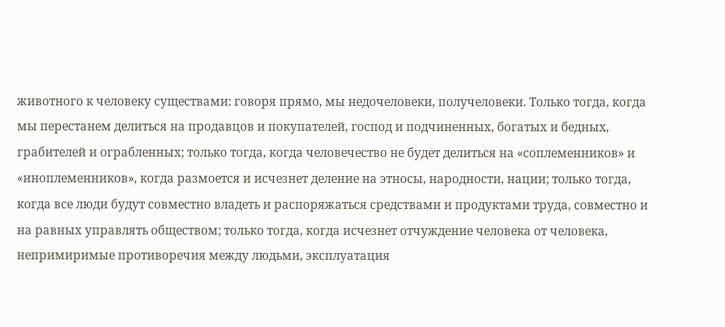животного к человеку существами: говоря прямо, мы недочеловеки, получеловеки. Только тогда, когда мы перестанем делиться на продавцов и покупателей, господ и подчиненных, богатых и бедных, грабителей и ограбленных; только тогда, когда человечество не будет делиться на «соплеменников» и «иноплеменников», когда размоется и исчезнет деление на этносы, народности, нации; только тогда, когда все люди будут совместно владеть и распоряжаться средствами и продуктами труда, совместно и на равных управлять обществом; только тогда, когда исчезнет отчуждение человека от человека, непримиримые противоречия между людьми, эксплуатация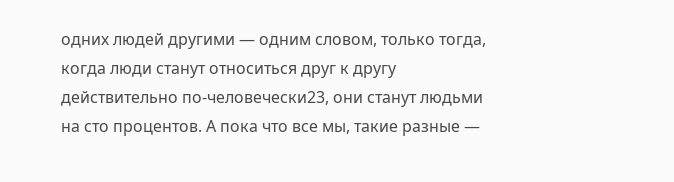одних людей другими — одним словом, только тогда, когда люди станут относиться друг к другу действительно по-человечески23, они станут людьми на сто процентов. А пока что все мы, такие разные —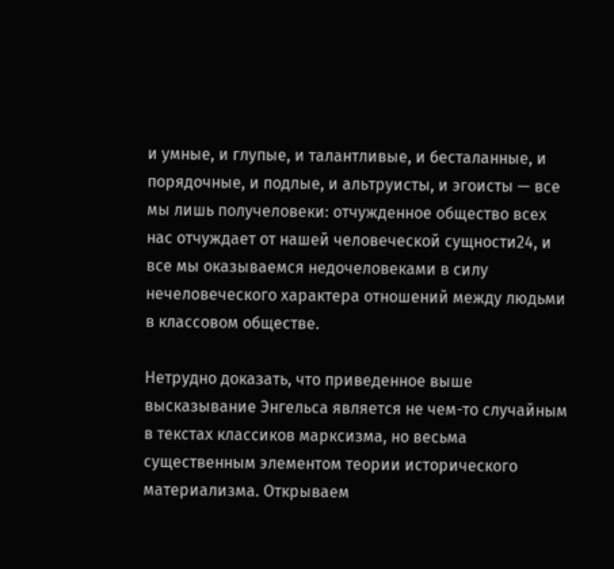и умные, и глупые, и талантливые, и бесталанные, и порядочные, и подлые, и альтруисты, и эгоисты — все мы лишь получеловеки: отчужденное общество всех нас отчуждает от нашей человеческой сущности24, и все мы оказываемся недочеловеками в силу нечеловеческого характера отношений между людьми в классовом обществе.

Нетрудно доказать, что приведенное выше высказывание Энгельса является не чем-то случайным в текстах классиков марксизма, но весьма существенным элементом теории исторического материализма. Открываем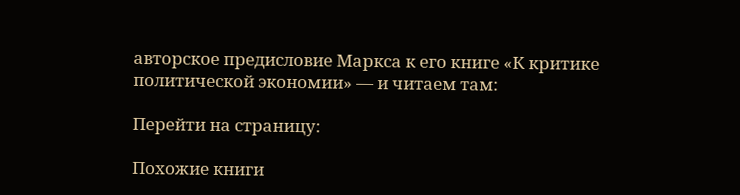авторское предисловие Маркса к его книге «К критике политической экономии» — и читаем там:

Перейти на страницу:

Похожие книги